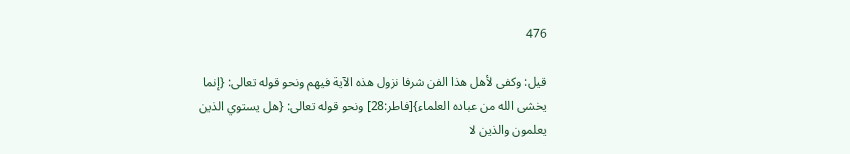476

قيل: وكفى لأهل هذا الفن شرفا نزول هذه الآية فيهم ونحو قوله تعالى: {إنما يخشى الله من عباده العلماء}[فاطر:28] ونحو قوله تعالى: {هل يستوي الذين يعلمون والذين لا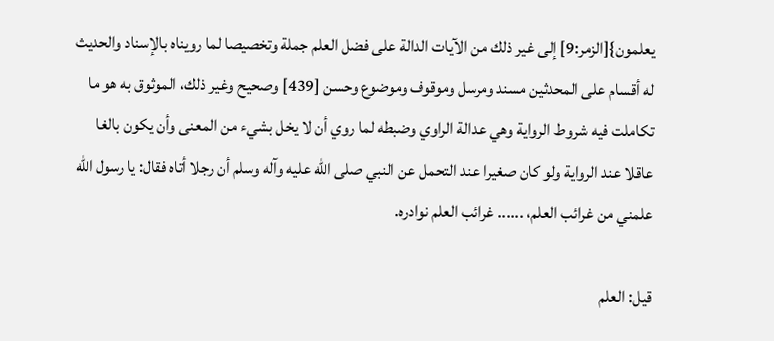يعلمون}[الزمر:9] إلى غير ذلك من الآيات الدالة على فضل العلم جملة وتخصيصا لما رويناه بالإسناد والحديث له أقسام على المحدثين مسند ومرسل وموقوف وموضوع وحسن [439] وصحيح وغير ذلك، الموثوق به هو ما تكاملت فيه شروط الرواية وهي عدالة الراوي وضبطه لما روي أن لا يخل بشيء من المعنى وأن يكون بالغا عاقلا عند الرواية ولو كان صغيرا عند التحمل عن النبي صلى الله عليه وآله وسلم أن رجلا أتاه فقال: يا رسول الله علمني من غرائب العلم، ...... غرائب العلم نوادره.

قيل: العلم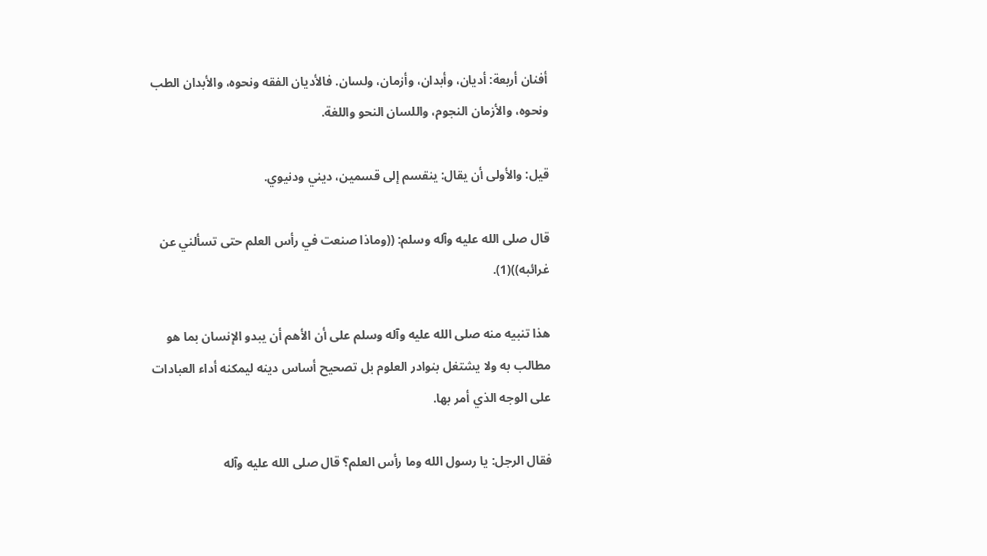أفنان أربعة: أديان، وأبدان، وأزمان، ولسان. فالأديان الفقه ونحوه، والأبدان الطب ونحوه، والأزمان النجوم، واللسان النحو واللغة.

قيل: والأولى أن يقال: ينقسم إلى قسمين، ديني ودنيوي.

قال صلى الله عليه وآله وسلم: ((وماذا صنعت في رأس العلم حتى تسألني عن غرائبه))(1).

هذا تنبيه منه صلى الله عليه وآله وسلم على أن الأهم أن يبدو الإنسان بما هو مطالب به ولا يشتغل بنوادر العلوم بل تصحيح أساس دينه ليمكنه أداء العبادات على الوجه الذي أمر بها.

فقال الرجل: يا رسول الله وما رأس العلم؟ قال صلى الله عليه وآله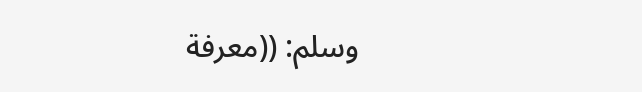وسلم: ((معرفة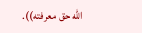الله حق معرفته)).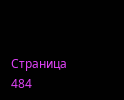Страница 484